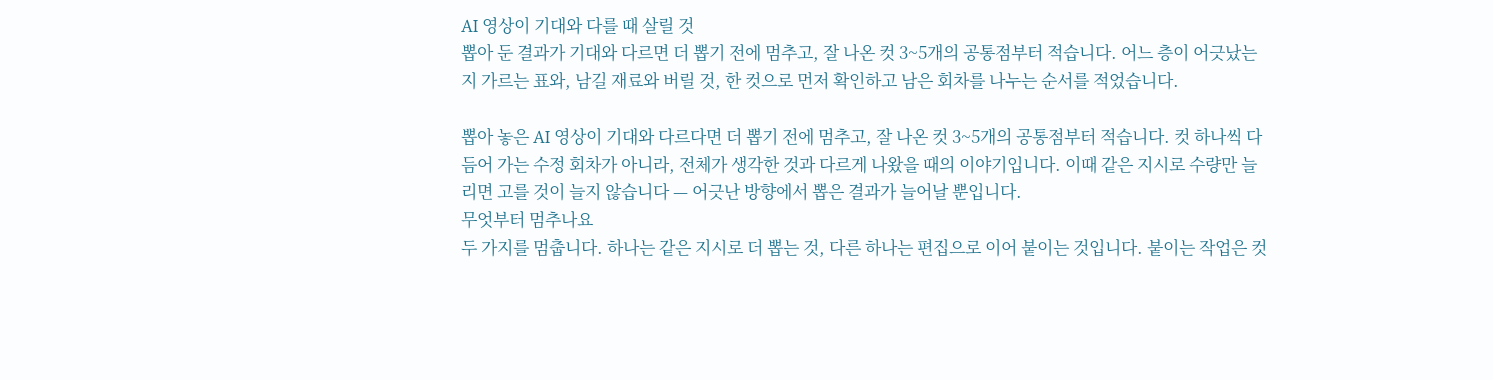AI 영상이 기대와 다를 때 살릴 것
뽑아 둔 결과가 기대와 다르면 더 뽑기 전에 멈추고, 잘 나온 컷 3~5개의 공통점부터 적습니다. 어느 층이 어긋났는지 가르는 표와, 남길 재료와 버릴 것, 한 컷으로 먼저 확인하고 남은 회차를 나누는 순서를 적었습니다.

뽑아 놓은 AI 영상이 기대와 다르다면 더 뽑기 전에 멈추고, 잘 나온 컷 3~5개의 공통점부터 적습니다. 컷 하나씩 다듬어 가는 수정 회차가 아니라, 전체가 생각한 것과 다르게 나왔을 때의 이야기입니다. 이때 같은 지시로 수량만 늘리면 고를 것이 늘지 않습니다 — 어긋난 방향에서 뽑은 결과가 늘어날 뿐입니다.
무엇부터 멈추나요
두 가지를 멈춥니다. 하나는 같은 지시로 더 뽑는 것, 다른 하나는 편집으로 이어 붙이는 것입니다. 붙이는 작업은 컷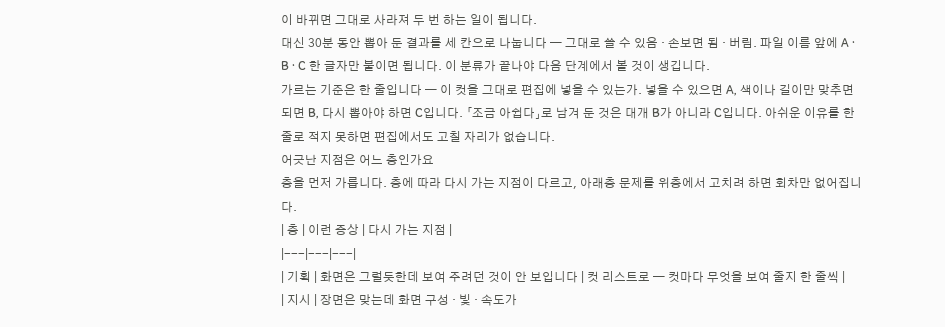이 바뀌면 그대로 사라져 두 번 하는 일이 됩니다.
대신 30분 동안 뽑아 둔 결과를 세 칸으로 나눕니다 — 그대로 쓸 수 있음 · 손보면 됨 · 버림. 파일 이름 앞에 A · B · C 한 글자만 붙이면 됩니다. 이 분류가 끝나야 다음 단계에서 볼 것이 생깁니다.
가르는 기준은 한 줄입니다 — 이 컷을 그대로 편집에 넣을 수 있는가. 넣을 수 있으면 A, 색이나 길이만 맞추면 되면 B, 다시 뽑아야 하면 C입니다. 「조금 아쉽다」로 남겨 둔 것은 대개 B가 아니라 C입니다. 아쉬운 이유를 한 줄로 적지 못하면 편집에서도 고칠 자리가 없습니다.
어긋난 지점은 어느 층인가요
층을 먼저 가릅니다. 층에 따라 다시 가는 지점이 다르고, 아래층 문제를 위층에서 고치려 하면 회차만 없어집니다.
| 층 | 이런 증상 | 다시 가는 지점 |
|---|---|---|
| 기획 | 화면은 그럴듯한데 보여 주려던 것이 안 보입니다 | 컷 리스트로 — 컷마다 무엇을 보여 줄지 한 줄씩 |
| 지시 | 장면은 맞는데 화면 구성 · 빛 · 속도가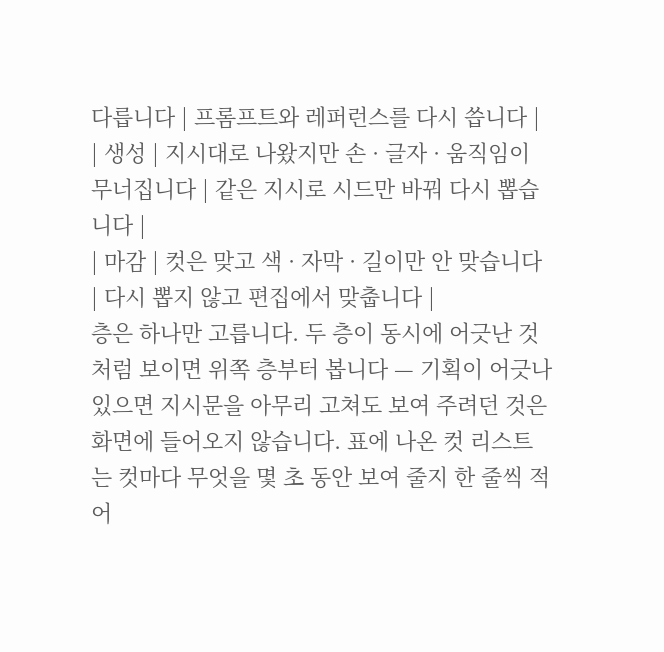다릅니다 | 프롬프트와 레퍼런스를 다시 씁니다 |
| 생성 | 지시대로 나왔지만 손 · 글자 · 움직임이 무너집니다 | 같은 지시로 시드만 바꿔 다시 뽑습니다 |
| 마감 | 컷은 맞고 색 · 자막 · 길이만 안 맞습니다 | 다시 뽑지 않고 편집에서 맞춥니다 |
층은 하나만 고릅니다. 두 층이 동시에 어긋난 것처럼 보이면 위쪽 층부터 봅니다 — 기획이 어긋나 있으면 지시문을 아무리 고쳐도 보여 주려던 것은 화면에 들어오지 않습니다. 표에 나온 컷 리스트는 컷마다 무엇을 몇 초 동안 보여 줄지 한 줄씩 적어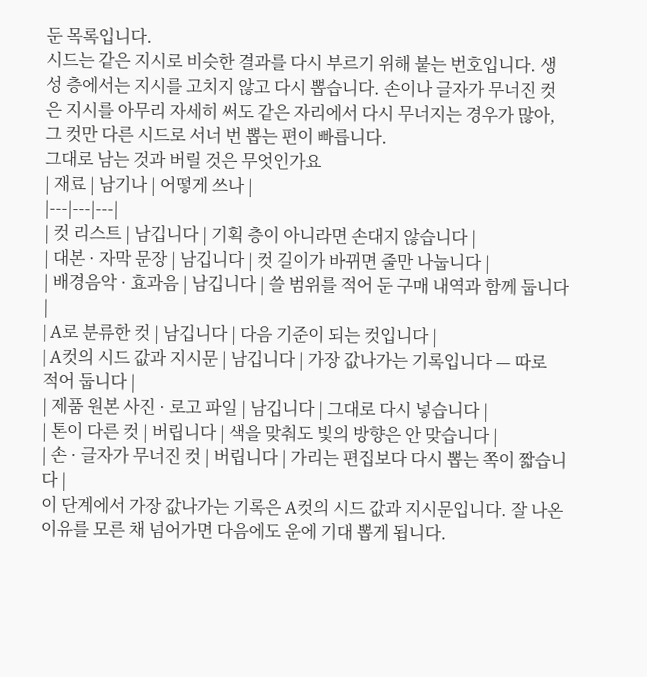둔 목록입니다.
시드는 같은 지시로 비슷한 결과를 다시 부르기 위해 붙는 번호입니다. 생성 층에서는 지시를 고치지 않고 다시 뽑습니다. 손이나 글자가 무너진 컷은 지시를 아무리 자세히 써도 같은 자리에서 다시 무너지는 경우가 많아, 그 컷만 다른 시드로 서너 번 뽑는 편이 빠릅니다.
그대로 남는 것과 버릴 것은 무엇인가요
| 재료 | 남기나 | 어떻게 쓰나 |
|---|---|---|
| 컷 리스트 | 남깁니다 | 기획 층이 아니라면 손대지 않습니다 |
| 대본 · 자막 문장 | 남깁니다 | 컷 길이가 바뀌면 줄만 나눕니다 |
| 배경음악 · 효과음 | 남깁니다 | 쓸 범위를 적어 둔 구매 내역과 함께 둡니다 |
| A로 분류한 컷 | 남깁니다 | 다음 기준이 되는 컷입니다 |
| A컷의 시드 값과 지시문 | 남깁니다 | 가장 값나가는 기록입니다 — 따로 적어 둡니다 |
| 제품 원본 사진 · 로고 파일 | 남깁니다 | 그대로 다시 넣습니다 |
| 톤이 다른 컷 | 버립니다 | 색을 맞춰도 빛의 방향은 안 맞습니다 |
| 손 · 글자가 무너진 컷 | 버립니다 | 가리는 편집보다 다시 뽑는 쪽이 짧습니다 |
이 단계에서 가장 값나가는 기록은 A컷의 시드 값과 지시문입니다. 잘 나온 이유를 모른 채 넘어가면 다음에도 운에 기대 뽑게 됩니다.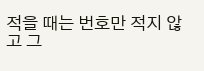적을 때는 번호만 적지 않고 그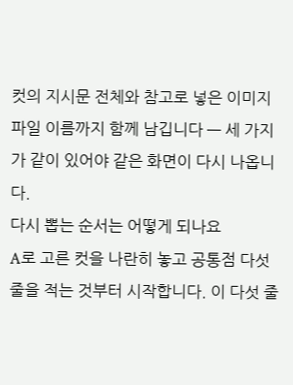컷의 지시문 전체와 참고로 넣은 이미지 파일 이름까지 함께 남깁니다 — 세 가지가 같이 있어야 같은 화면이 다시 나옵니다.
다시 뽑는 순서는 어떻게 되나요
A로 고른 컷을 나란히 놓고 공통점 다섯 줄을 적는 것부터 시작합니다. 이 다섯 줄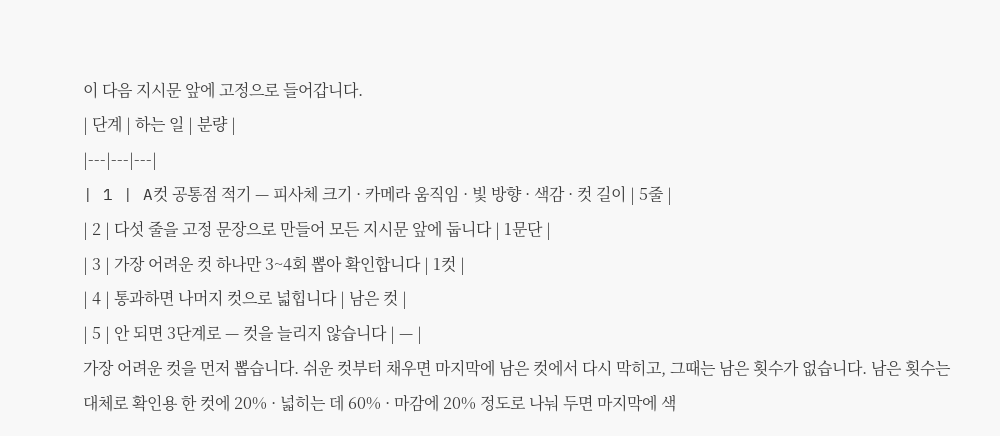이 다음 지시문 앞에 고정으로 들어갑니다.
| 단계 | 하는 일 | 분량 |
|---|---|---|
| 1 | A컷 공통점 적기 — 피사체 크기 · 카메라 움직임 · 빛 방향 · 색감 · 컷 길이 | 5줄 |
| 2 | 다섯 줄을 고정 문장으로 만들어 모든 지시문 앞에 둡니다 | 1문단 |
| 3 | 가장 어려운 컷 하나만 3~4회 뽑아 확인합니다 | 1컷 |
| 4 | 통과하면 나머지 컷으로 넓힙니다 | 남은 컷 |
| 5 | 안 되면 3단계로 — 컷을 늘리지 않습니다 | — |
가장 어려운 컷을 먼저 뽑습니다. 쉬운 컷부터 채우면 마지막에 남은 컷에서 다시 막히고, 그때는 남은 횟수가 없습니다. 남은 횟수는 대체로 확인용 한 컷에 20% · 넓히는 데 60% · 마감에 20% 정도로 나눠 두면 마지막에 색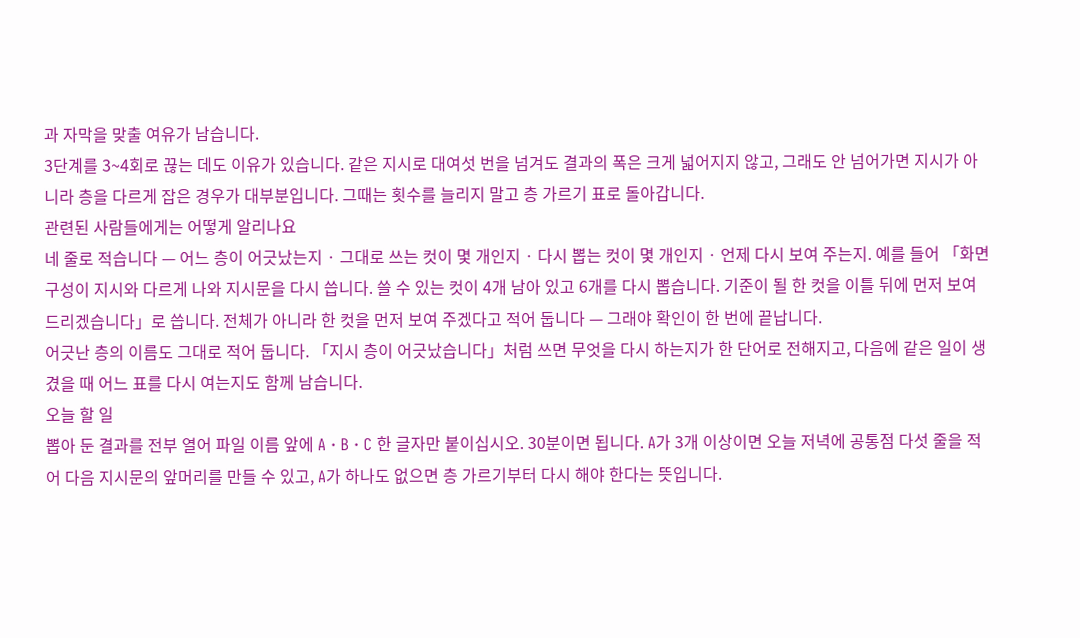과 자막을 맞출 여유가 남습니다.
3단계를 3~4회로 끊는 데도 이유가 있습니다. 같은 지시로 대여섯 번을 넘겨도 결과의 폭은 크게 넓어지지 않고, 그래도 안 넘어가면 지시가 아니라 층을 다르게 잡은 경우가 대부분입니다. 그때는 횟수를 늘리지 말고 층 가르기 표로 돌아갑니다.
관련된 사람들에게는 어떻게 알리나요
네 줄로 적습니다 — 어느 층이 어긋났는지 · 그대로 쓰는 컷이 몇 개인지 · 다시 뽑는 컷이 몇 개인지 · 언제 다시 보여 주는지. 예를 들어 「화면 구성이 지시와 다르게 나와 지시문을 다시 씁니다. 쓸 수 있는 컷이 4개 남아 있고 6개를 다시 뽑습니다. 기준이 될 한 컷을 이틀 뒤에 먼저 보여 드리겠습니다」로 씁니다. 전체가 아니라 한 컷을 먼저 보여 주겠다고 적어 둡니다 — 그래야 확인이 한 번에 끝납니다.
어긋난 층의 이름도 그대로 적어 둡니다. 「지시 층이 어긋났습니다」처럼 쓰면 무엇을 다시 하는지가 한 단어로 전해지고, 다음에 같은 일이 생겼을 때 어느 표를 다시 여는지도 함께 남습니다.
오늘 할 일
뽑아 둔 결과를 전부 열어 파일 이름 앞에 A · B · C 한 글자만 붙이십시오. 30분이면 됩니다. A가 3개 이상이면 오늘 저녁에 공통점 다섯 줄을 적어 다음 지시문의 앞머리를 만들 수 있고, A가 하나도 없으면 층 가르기부터 다시 해야 한다는 뜻입니다.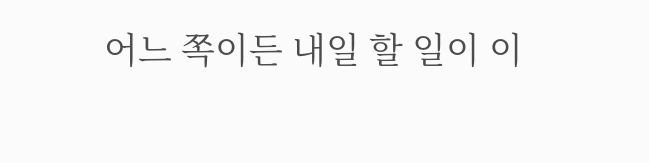어느 쪽이든 내일 할 일이 이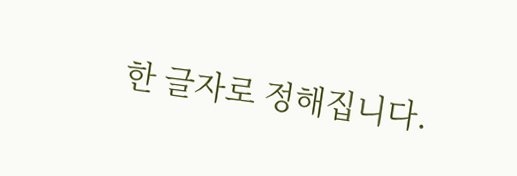한 글자로 정해집니다.